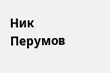Ник Перумов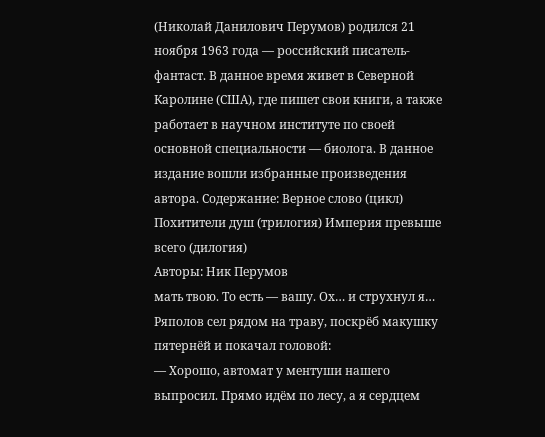(Николай Данилович Перумов) родился 21 ноября 1963 года — российский писатель-фантаст. В данное время живет в Северной Каролине (США), где пишет свои книги, а также работает в научном институте по своей основной специальности — биолога. В данное издание вошли избранные произведения автора. Содержание: Верное слово (цикл) Похитители душ (трилогия) Империя превыше всего (дилогия)
Авторы: Ник Перумов
мать твою. То есть — вашу. Ох… и струхнул я…
Ряполов сел рядом на траву, поскрёб макушку пятернёй и покачал головой:
— Хорошо, автомат у ментуши нашего выпросил. Прямо идём по лесу, а я сердцем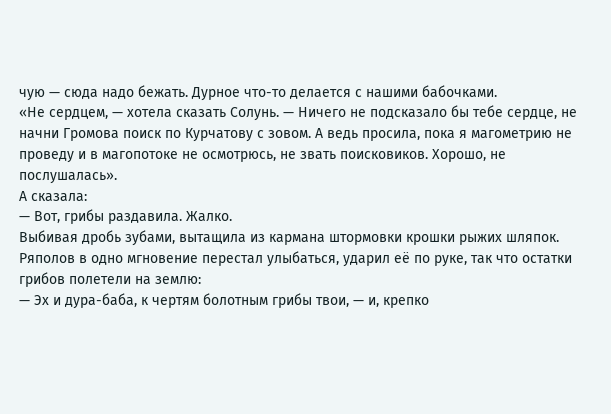чую — сюда надо бежать. Дурное что-то делается с нашими бабочками.
«Не сердцем, — хотела сказать Солунь. — Ничего не подсказало бы тебе сердце, не начни Громова поиск по Курчатову с зовом. А ведь просила, пока я магометрию не проведу и в магопотоке не осмотрюсь, не звать поисковиков. Хорошо, не послушалась».
А сказала:
— Вот, грибы раздавила. Жалко.
Выбивая дробь зубами, вытащила из кармана штормовки крошки рыжих шляпок. Ряполов в одно мгновение перестал улыбаться, ударил её по руке, так что остатки грибов полетели на землю:
— Эх и дура-баба, к чертям болотным грибы твои, — и, крепко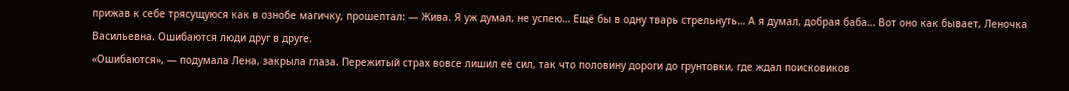прижав к себе трясущуюся как в ознобе магичку, прошептал: — Жива. Я уж думал, не успею… Ещё бы в одну тварь стрельнуть… А я думал, добрая баба… Вот оно как бывает, Леночка Васильевна. Ошибаются люди друг в друге.
«Ошибаются», — подумала Лена, закрыла глаза. Пережитый страх вовсе лишил её сил, так что половину дороги до грунтовки, где ждал поисковиков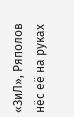«ЗиЛ», Ряполов нёс её на руках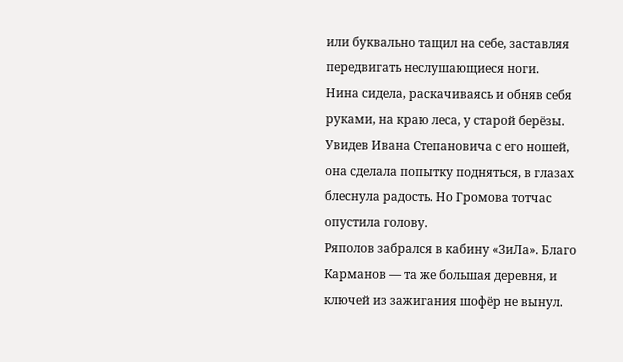или буквально тащил на себе, заставляя передвигать неслушающиеся ноги.
Нина сидела, раскачиваясь и обняв себя руками, на краю леса, у старой берёзы. Увидев Ивана Степановича с его ношей, она сделала попытку подняться, в глазах блеснула радость. Но Громова тотчас опустила голову.
Ряполов забрался в кабину «ЗиЛа». Благо Карманов — та же большая деревня, и ключей из зажигания шофёр не вынул.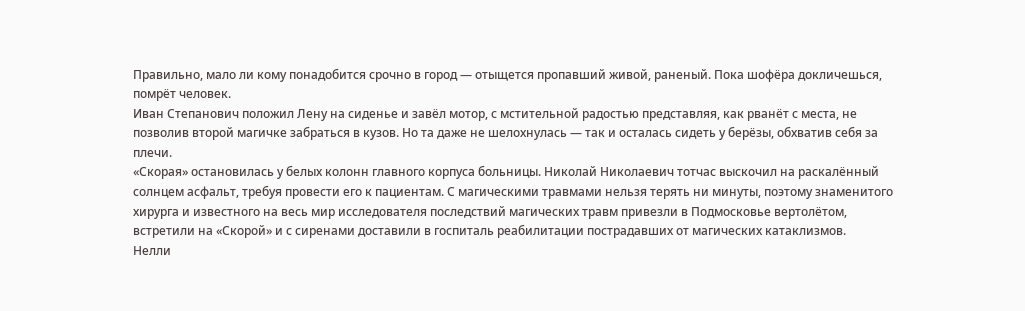Правильно, мало ли кому понадобится срочно в город — отыщется пропавший живой, раненый. Пока шофёра докличешься, помрёт человек.
Иван Степанович положил Лену на сиденье и завёл мотор, с мстительной радостью представляя, как рванёт с места, не позволив второй магичке забраться в кузов. Но та даже не шелохнулась — так и осталась сидеть у берёзы, обхватив себя за плечи.
«Скорая» остановилась у белых колонн главного корпуса больницы. Николай Николаевич тотчас выскочил на раскалённый солнцем асфальт, требуя провести его к пациентам. С магическими травмами нельзя терять ни минуты, поэтому знаменитого хирурга и известного на весь мир исследователя последствий магических травм привезли в Подмосковье вертолётом, встретили на «Скорой» и с сиренами доставили в госпиталь реабилитации пострадавших от магических катаклизмов.
Нелли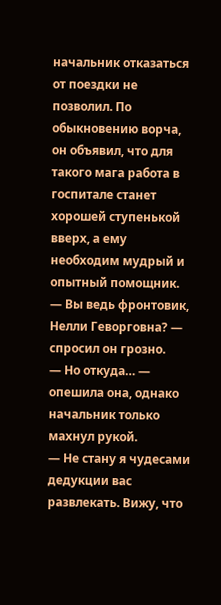начальник отказаться от поездки не позволил. По обыкновению ворча, он объявил, что для такого мага работа в госпитале станет хорошей ступенькой вверх, а ему необходим мудрый и опытный помощник.
— Вы ведь фронтовик, Нелли Геворговна? — спросил он грозно.
— Но откуда… — опешила она, однако начальник только махнул рукой.
— Не стану я чудесами дедукции вас развлекать. Вижу, что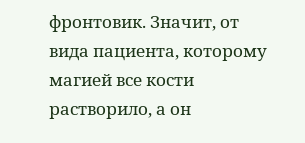фронтовик. Значит, от вида пациента, которому магией все кости растворило, а он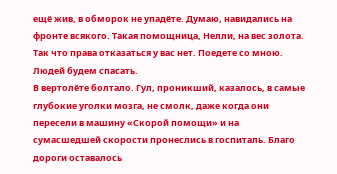ещё жив, в обморок не упадёте. Думаю, навидались на фронте всякого. Такая помощница, Нелли, на вес золота. Так что права отказаться у вас нет. Поедете со мною. Людей будем спасать.
В вертолёте болтало. Гул, проникший, казалось, в самые глубокие уголки мозга, не смолк, даже когда они пересели в машину «Скорой помощи» и на сумасшедшей скорости пронеслись в госпиталь. Благо дороги оставалось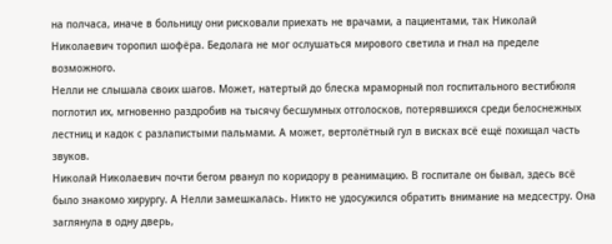на полчаса, иначе в больницу они рисковали приехать не врачами, а пациентами, так Николай Николаевич торопил шофёра. Бедолага не мог ослушаться мирового светила и гнал на пределе возможного.
Нелли не слышала своих шагов. Может, натертый до блеска мраморный пол госпитального вестибюля поглотил их, мгновенно раздробив на тысячу бесшумных отголосков, потерявшихся среди белоснежных лестниц и кадок с разлапистыми пальмами. А может, вертолётный гул в висках всё ещё похищал часть звуков.
Николай Николаевич почти бегом рванул по коридору в реанимацию. В госпитале он бывал, здесь всё было знакомо хирургу. А Нелли замешкалась. Никто не удосужился обратить внимание на медсестру. Она заглянула в одну дверь,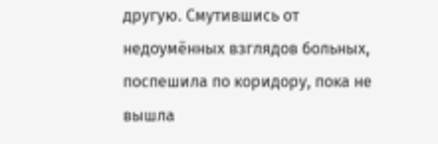другую. Смутившись от недоумённых взглядов больных, поспешила по коридору, пока не вышла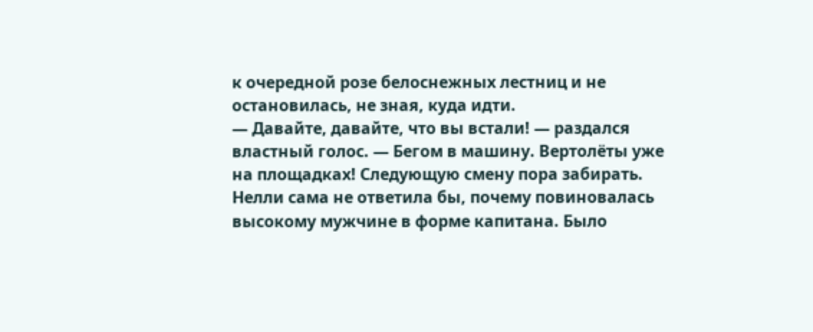к очередной розе белоснежных лестниц и не остановилась, не зная, куда идти.
— Давайте, давайте, что вы встали! — раздался властный голос. — Бегом в машину. Вертолёты уже на площадках! Следующую смену пора забирать.
Нелли сама не ответила бы, почему повиновалась высокому мужчине в форме капитана. Было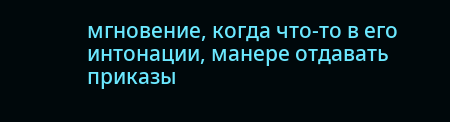мгновение, когда что-то в его интонации, манере отдавать приказы